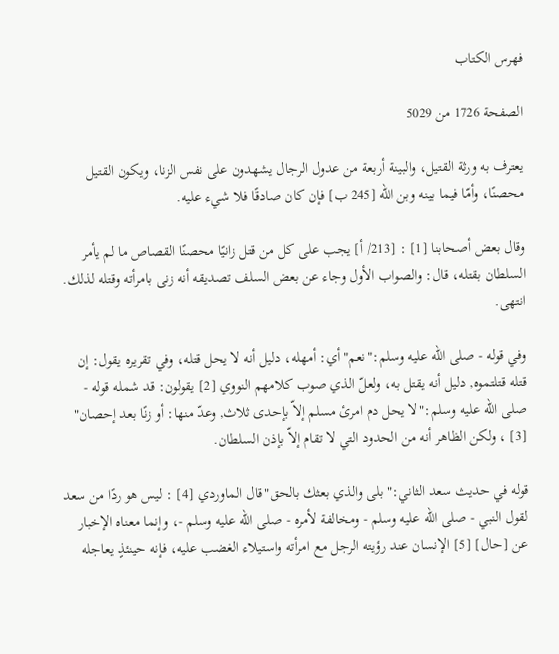فهرس الكتاب

الصفحة 1726 من 5029

يعترف به ورثة القتيل، والبينة أربعة من عدول الرجال يشهدون على نفس الزنا، ويكون القتيل محصنًا، وأمّا فيما بينه وبن الله [245 ب] فإن كان صادقًا فلا شيء عليه.

وقال بعض أصحابنا [1] : [213/ أ] يجب على كل من قتل زانيًا محصنًا القصاص ما لم يأمر السلطان بقتله، قال: والصواب الأول وجاء عن بعض السلف تصديقه أنه زنى بامرأته وقتله لذلك. انتهى.

وفي قوله - صلى الله عليه وسلم:"نعم"أي: أمهله، دليل أنه لا يحل قتله، وفي تقريره يقول: إن قتله قتلتموه, دليل أنه يقتل به، ولعلّ الذي صوب كلامهم النووي [2] يقولون: قد شمله قوله - صلى الله عليه وسلم:"لا يحل دم امرئ مسلم إلاّ بإحدى ثلاث, وعدّ منها: أو زنًا بعد إحصان" [3] ، ولكن الظاهر أنه من الحدود التي لا تقام إلاّ بإذن السلطان.

قوله في حديث سعد الثاني:"بلى والذي بعثك بالحق"قال الماوردي [4] : ليس هو ردًا من سعد لقول النبي - صلى الله عليه وسلم - ومخالفة لأمره - صلى الله عليه وسلم -، وإنما معناه الإخبار عن [حال] [5] الإنسان عند رؤيته الرجل مع امرأته واستيلاء الغضب عليه، فإنه حينئذٍ يعاجله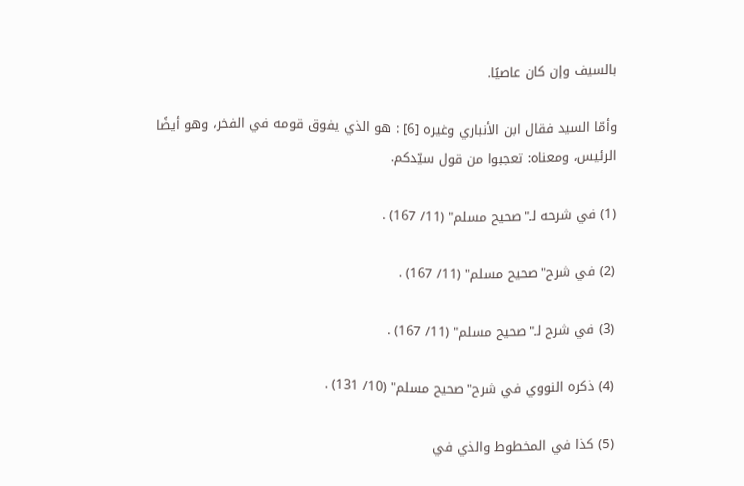بالسيف وإن كان عاصيًا.

وأمّا السيد فقال ابن الأنباري وغيره [6] : هو الذي يفوق قومه في الفخر، وهو أيضًا الرئيس، ومعناه: تعجبوا من قول سيّدكم.

(1) في شرحه لـ"صحيح مسلم" (11/ 167) .

(2) في شرح"صحيح مسلم" (11/ 167) .

(3) في شرح لـ"صحيح مسلم" (11/ 167) .

(4) ذكره النووي في شرح"صحيح مسلم" (10/ 131) .

(5) كذا في المخطوط والذي في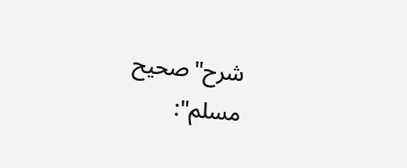شرح"صحيح مسلم":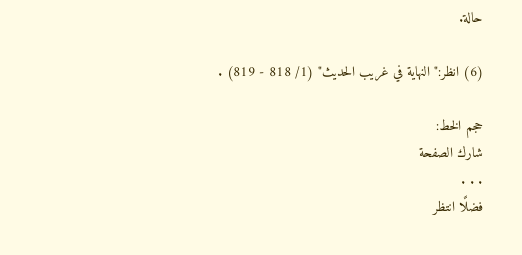حالة.

(6) انظر:"النهاية في غريب الحديث" (1/ 818 - 819) .

حجم الخط:
شارك الصفحة
. . .
فضلًا انتظر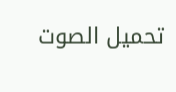تحميل الصوت